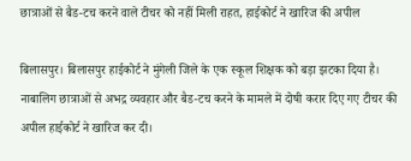छात्राओं से बैड-टच करने वाले टीचर को नहीं मिली राहत, हाईकोर्ट ने खारिज की अपील

बिलासपुर। बिलासपुर हाईकोर्ट ने मुंगेली जिले के एक स्कूल शिक्षक को बड़ा झटका दिया है। नाबालिग छात्राओं से अभद्र व्यवहार और बैड-टच करने के मामले में दोषी करार दिए गए टीचर की अपील हाईकोर्ट ने खारिज कर दी।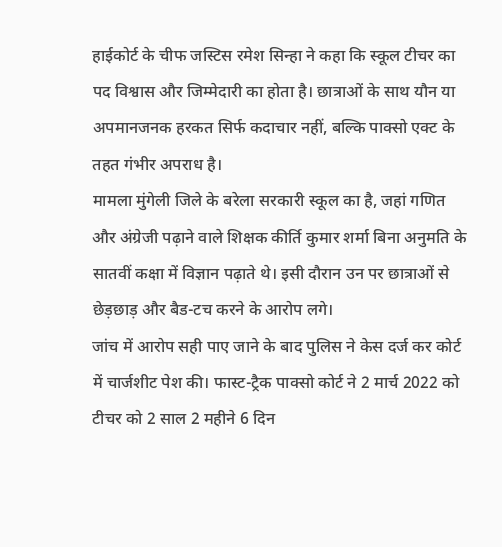हाईकोर्ट के चीफ जस्टिस रमेश सिन्हा ने कहा कि स्कूल टीचर का पद विश्वास और जिम्मेदारी का होता है। छात्राओं के साथ यौन या अपमानजनक हरकत सिर्फ कदाचार नहीं, बल्कि पाक्सो एक्ट के तहत गंभीर अपराध है।
मामला मुंगेली जिले के बरेला सरकारी स्कूल का है, जहां गणित और अंग्रेजी पढ़ाने वाले शिक्षक कीर्ति कुमार शर्मा बिना अनुमति के सातवीं कक्षा में विज्ञान पढ़ाते थे। इसी दौरान उन पर छात्राओं से छेड़छाड़ और बैड-टच करने के आरोप लगे।
जांच में आरोप सही पाए जाने के बाद पुलिस ने केस दर्ज कर कोर्ट में चार्जशीट पेश की। फास्ट-ट्रैक पाक्सो कोर्ट ने 2 मार्च 2022 को टीचर को 2 साल 2 महीने 6 दिन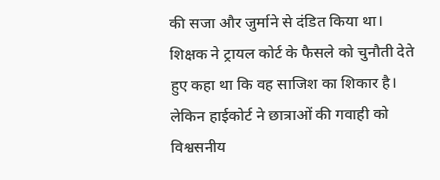की सजा और जुर्माने से दंडित किया था।
शिक्षक ने ट्रायल कोर्ट के फैसले को चुनौती देते हुए कहा था कि वह साजिश का शिकार है। लेकिन हाईकोर्ट ने छात्राओं की गवाही को विश्वसनीय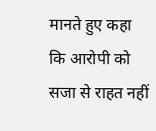मानते हुए कहा कि आरोपी को सजा से राहत नहीं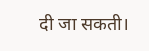दी जा सकती।